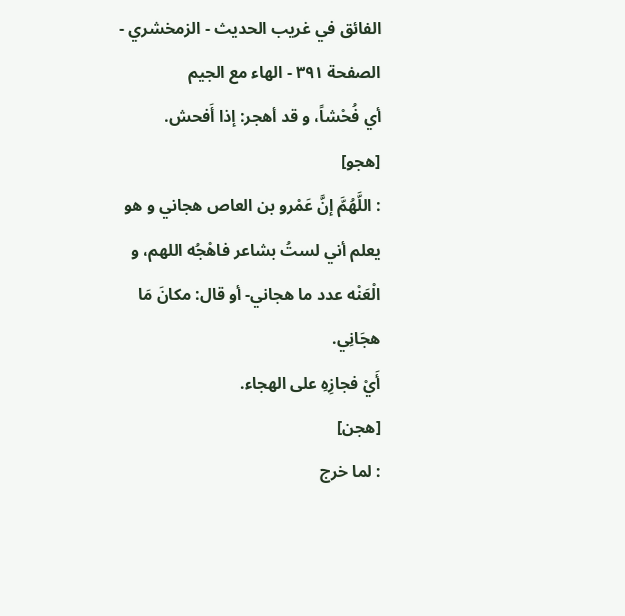الفائق في غريب الحديث - الزمخشري - الصفحة ٣٩١ - الهاء مع الجيم
أي فُحْشاً، و قد أهجر: إذا أَفحش.
[هجو]
: اللَّهُمَّ إنَّ عَمْرو بن العاص هجاني و هو يعلم أني لستُ بشاعر فاهْجُه اللهم، و الْعَنْه عدد ما هجاني- أو قال: مكانَ مَا هجَانِي.
أَيْ فجازِهِ على الهجاء.
[هجن]
: لما خرج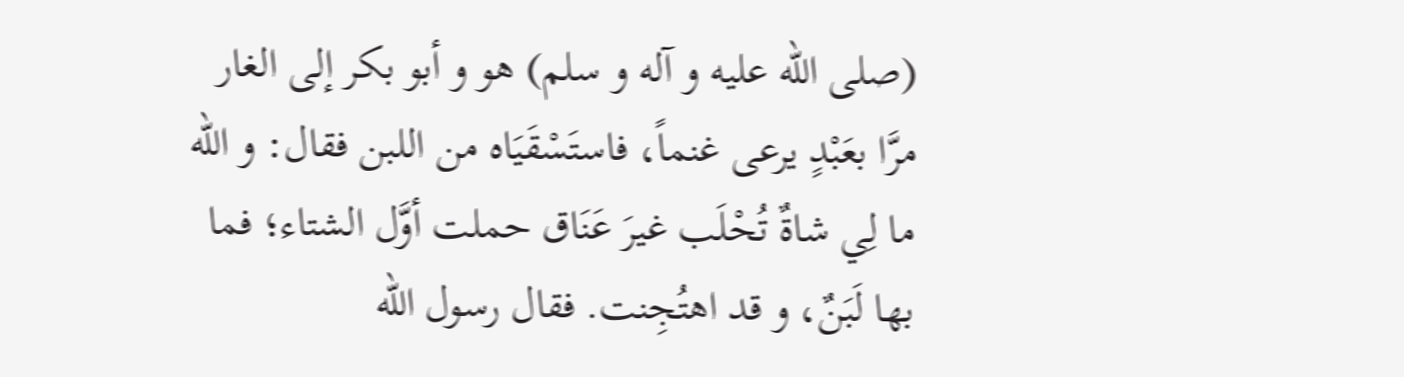(صلى اللّه عليه و آله و سلم) هو و أبو بكر إلى الغار مرَّا بعَبْدٍ يرعى غنماً، فاستَسْقَيَاه من اللبن فقال: و اللّه ما لِي شاةٌ تُحْلَب غيرَ عَنَاق حملت أوَّل الشتاء؛ فما بها لَبَنٌ، و قد اهتُجِنت. فقال رسول اللّه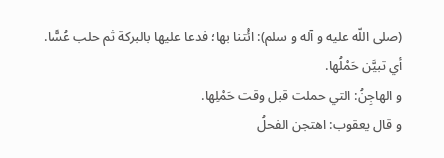(صلى اللّه عليه و آله و سلم): ائْتنا بها؛ فدعا عليها بالبركة ثم حلب عُسًّا.
أي تبيَّن حَمْلُها.
و الهاجِنُ: التي حملت قبل وقت حَمْلِها.
و قال يعقوب: اهتجن الفحلُ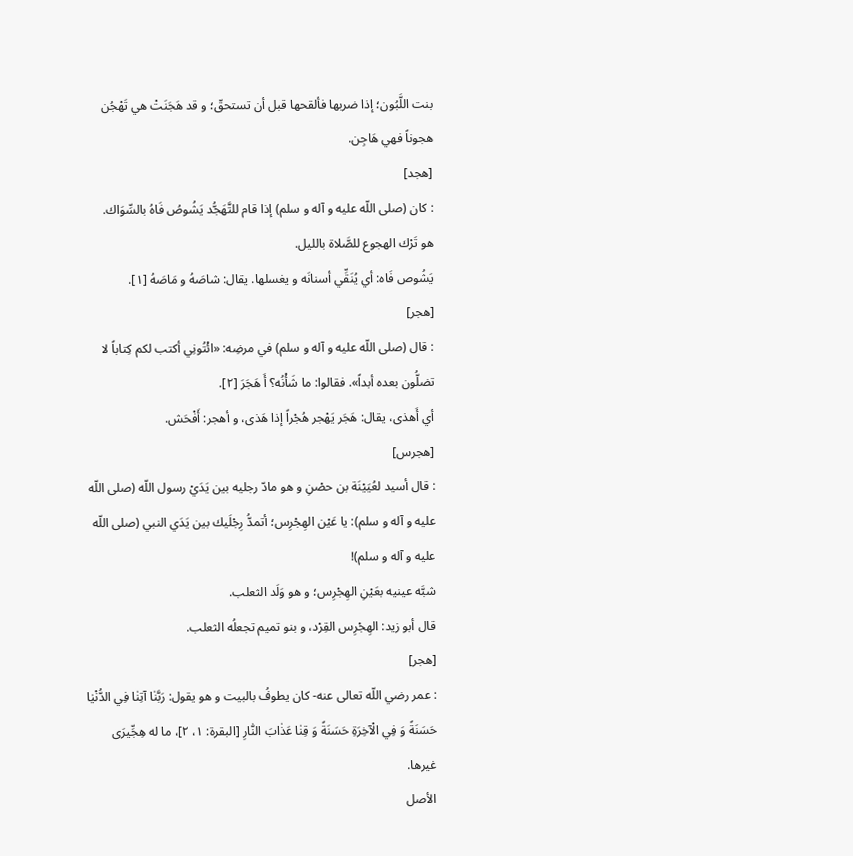بنت اللَّبُون؛ إذا ضربها فألقحها قبل أن تستحقّ؛ و قد هَجَنَتْ هي تَهْجُن هجوناً فهي هَاجِن.
[هجد]
: كان (صلى اللّه عليه و آله و سلم) إذا قام للتَّهَجُّد يَشُوصُ فَاهُ بالسِّوَاك.
هو تَرْك الهجوع للصَّلاة بالليل.
يَشُوص فَاه: أي يُنَقِّي أسنانَه و يغسلها. يقال: شاصَهُ و مَاصَهُ [١].
[هجر]
: قال (صلى اللّه عليه و آله و سلم) في مرضِه: «ائْتُونِي أكتب لكم كِتاباً لا تضلُّون بعده أبداً». فقالوا: ما شَأْنُه؟ أَ هَجَرَ [٢].
أي أَهذى، يقال: هَجَر يَهْجر هُجْراً إذا هَذى، و أهجر: أَفْحَش.
[هجرس]
: قال أسيد لعُيَيْنَة بن حصْنِ و هو مادّ رجليه بين يَدَيْ رسول اللّه (صلى اللّه عليه و آله و سلم): يا عَيْن الهِجْرِس؛ أتمدُّ رِجْلَيك بين يَدَي النبي (صلى اللّه عليه و آله و سلم)!
شبَّه عينيه بعَيْنِ الهِجْرِس؛ و هو وَلَد الثعلب.
قال أبو زيد: الهِجْرِس القِرْد، و بنو تميم تجعلُه الثعلب.
[هجر]
: عمر رضي اللّه تعالى عنه- كان يطوفُ بالبيت و هو يقول: رَبَّنٰا آتِنٰا فِي الدُّنْيٰا حَسَنَةً وَ فِي الْآخِرَةِ حَسَنَةً وَ قِنٰا عَذٰابَ النّٰارِ [البقرة: ١، ٢]، ما له هِجِّيرَى غيرها.
الأصل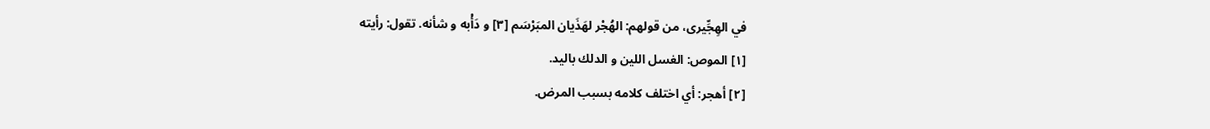في الهِجِّيرى، من قولهم: الهُجْر لهَذَيان المبَرْسَم [٣] و دَأْبه و شأنه. تقول: رأيته
[١] الموص: الغسل اللين و الدلك باليد.
[٢] أهجر: أي اختلف كلامه بسبب المرض.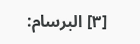[٣] البرسام: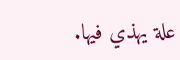علة يهذي فيها.